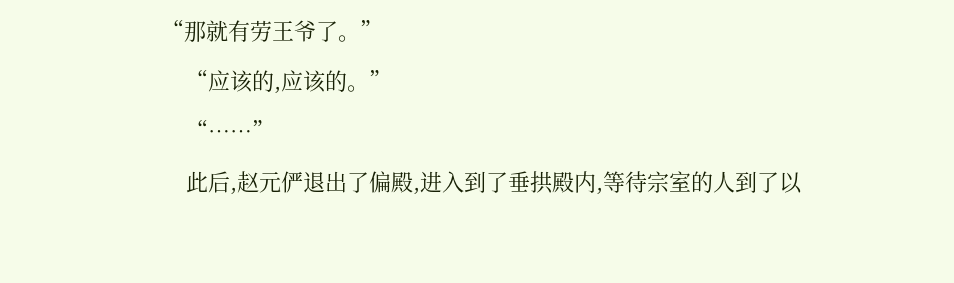“那就有劳王爷了。”

    “应该的,应该的。”

    “……”

    此后,赵元俨退出了偏殿,进入到了垂拱殿内,等待宗室的人到了以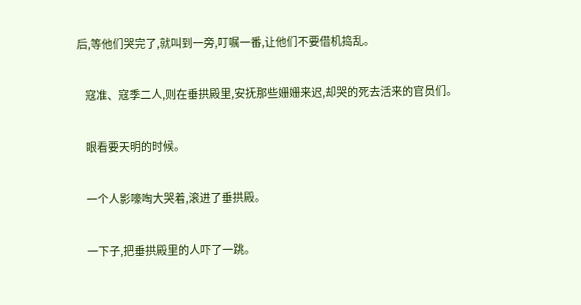后,等他们哭完了,就叫到一旁,叮嘱一番,让他们不要借机捣乱。

    寇准、寇季二人,则在垂拱殿里,安抚那些姗姗来迟,却哭的死去活来的官员们。

    眼看要天明的时候。

    一个人影嚎啕大哭着,滚进了垂拱殿。

    一下子,把垂拱殿里的人吓了一跳。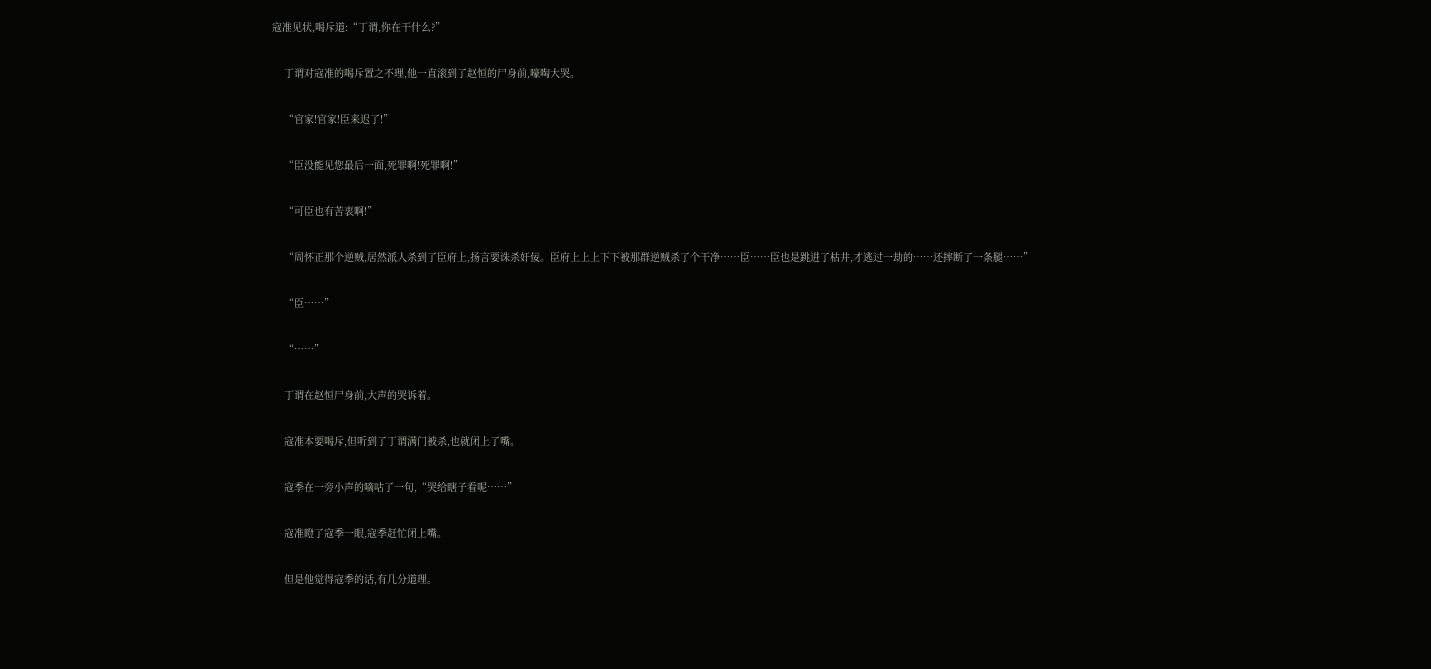寇准见状,喝斥道:“丁谓,你在干什么?”

    丁谓对寇准的喝斥置之不理,他一直滚到了赵恒的尸身前,嚎啕大哭。

    “官家!官家!臣来迟了!”

    “臣没能见您最后一面,死罪啊!死罪啊!”

    “可臣也有苦衷啊!”

    “周怀正那个逆贼,居然派人杀到了臣府上,扬言要诛杀奸佞。臣府上上上下下被那群逆贼杀了个干净……臣……臣也是跳进了枯井,才逃过一劫的……还摔断了一条腿……”

    “臣……”

    “……”

    丁谓在赵恒尸身前,大声的哭诉着。

    寇准本要喝斥,但听到了丁谓满门被杀,也就闭上了嘴。

    寇季在一旁小声的嘀咕了一句,“哭给瞎子看呢……”

    寇准瞪了寇季一眼,寇季赶忙闭上嘴。

    但是他觉得寇季的话,有几分道理。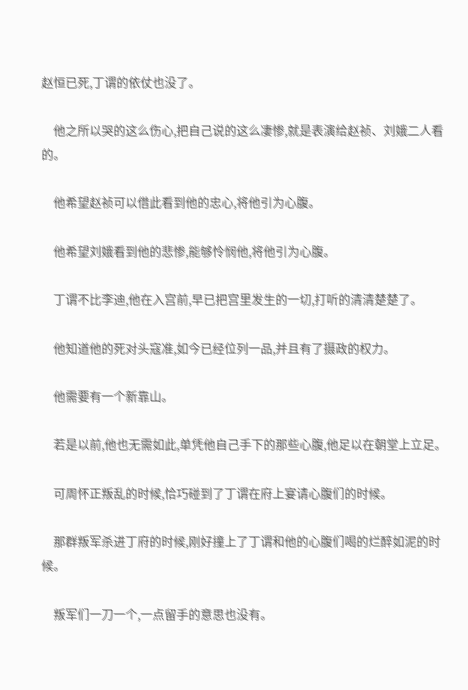赵恒已死,丁谓的依仗也没了。

    他之所以哭的这么伤心,把自己说的这么凄惨,就是表演给赵祯、刘娥二人看的。

    他希望赵祯可以借此看到他的忠心,将他引为心腹。

    他希望刘娥看到他的悲惨,能够怜悯他,将他引为心腹。

    丁谓不比李迪,他在入宫前,早已把宫里发生的一切,打听的清清楚楚了。

    他知道他的死对头寇准,如今已经位列一品,并且有了摄政的权力。

    他需要有一个新靠山。

    若是以前,他也无需如此,单凭他自己手下的那些心腹,他足以在朝堂上立足。

    可周怀正叛乱的时候,恰巧碰到了丁谓在府上宴请心腹们的时候。

    那群叛军杀进丁府的时候,刚好撞上了丁谓和他的心腹们喝的烂醉如泥的时候。

    叛军们一刀一个,一点留手的意思也没有。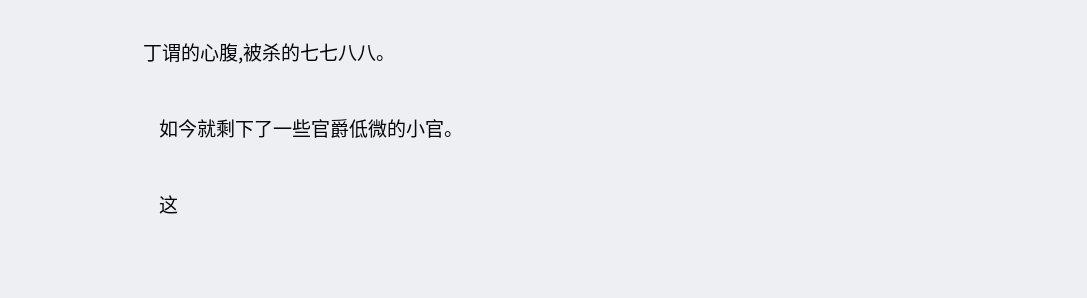丁谓的心腹,被杀的七七八八。

    如今就剩下了一些官爵低微的小官。

    这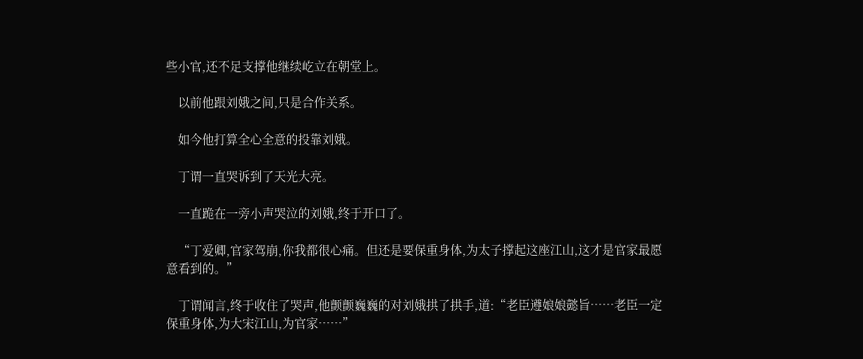些小官,还不足支撑他继续屹立在朝堂上。

    以前他跟刘娥之间,只是合作关系。

    如今他打算全心全意的投靠刘娥。

    丁谓一直哭诉到了天光大亮。

    一直跪在一旁小声哭泣的刘娥,终于开口了。

    “丁爱卿,官家驾崩,你我都很心痛。但还是要保重身体,为太子撑起这座江山,这才是官家最愿意看到的。”

    丁谓闻言,终于收住了哭声,他颤颤巍巍的对刘娥拱了拱手,道:“老臣遵娘娘懿旨……老臣一定保重身体,为大宋江山,为官家……”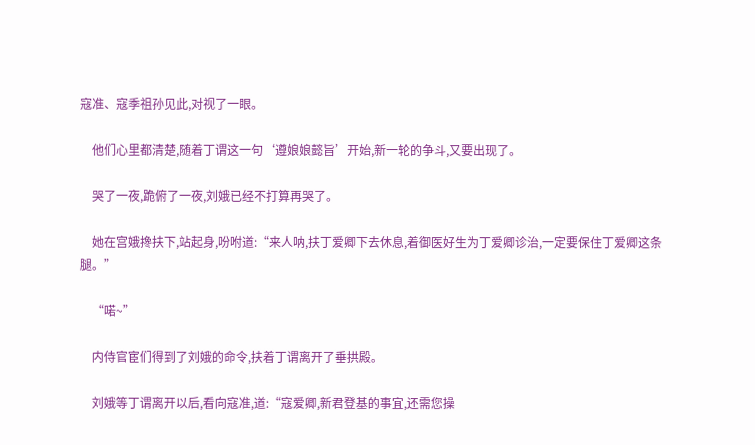寇准、寇季祖孙见此,对视了一眼。

    他们心里都清楚,随着丁谓这一句‘遵娘娘懿旨’开始,新一轮的争斗,又要出现了。

    哭了一夜,跪俯了一夜,刘娥已经不打算再哭了。

    她在宫娥搀扶下,站起身,吩咐道:“来人呐,扶丁爱卿下去休息,着御医好生为丁爱卿诊治,一定要保住丁爱卿这条腿。”

    “喏~”

    内侍官宦们得到了刘娥的命令,扶着丁谓离开了垂拱殿。

    刘娥等丁谓离开以后,看向寇准,道:“寇爱卿,新君登基的事宜,还需您操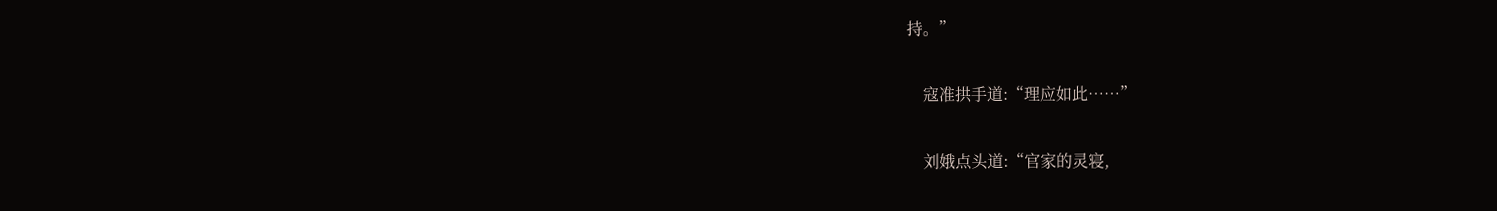持。”

    寇准拱手道:“理应如此……”

    刘娥点头道:“官家的灵寝,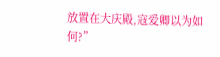放置在大庆殿,寇爱卿以为如何?”